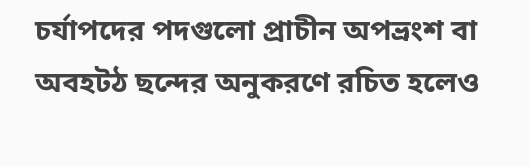চর্যাপদের পদগুলো প্রাচীন অপভ্রংশ বা অবহটঠ ছন্দের অনুকরণে রচিত হলেও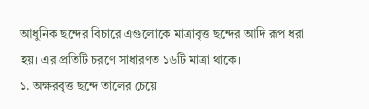আধুনিক ছন্দের বিচারে এগুলোকে মাত্রাবৃত্ত ছন্দের আদি রূপ ধরা হয়। এর প্রতিটি চরণে সাধারণত ১৬টি মাত্রা থাকে।
১. অক্ষরবৃত্ত ছন্দে তালের চেয়ে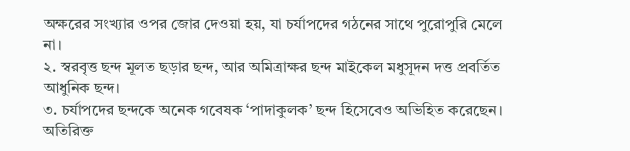অক্ষরের সংখ্যার ওপর জোর দেওয়া হয়, যা চর্যাপদের গঠনের সাথে পুরোপুরি মেলে না।
২. স্বরবৃত্ত ছন্দ মূলত ছড়ার ছন্দ, আর অমিত্রাক্ষর ছন্দ মাইকেল মধুসূদন দত্ত প্রবর্তিত আধুনিক ছন্দ।
৩. চর্যাপদের ছন্দকে অনেক গবেষক ‘পাদাকুলক’ ছন্দ হিসেবেও অভিহিত করেছেন।
অতিরিক্ত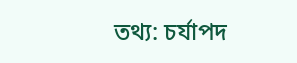তথ্য: চর্যাপদ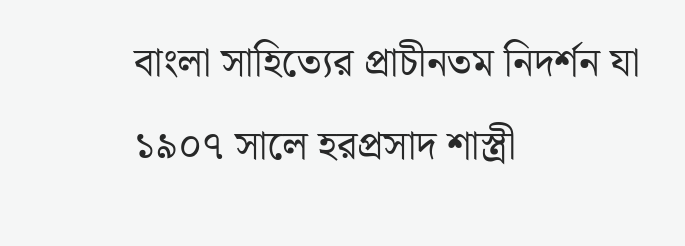বাংলা সাহিত্যের প্রাচীনতম নিদর্শন যা ১৯০৭ সালে হরপ্রসাদ শাস্ত্রী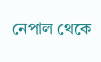নেপাল থেকে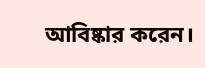আবিষ্কার করেন।